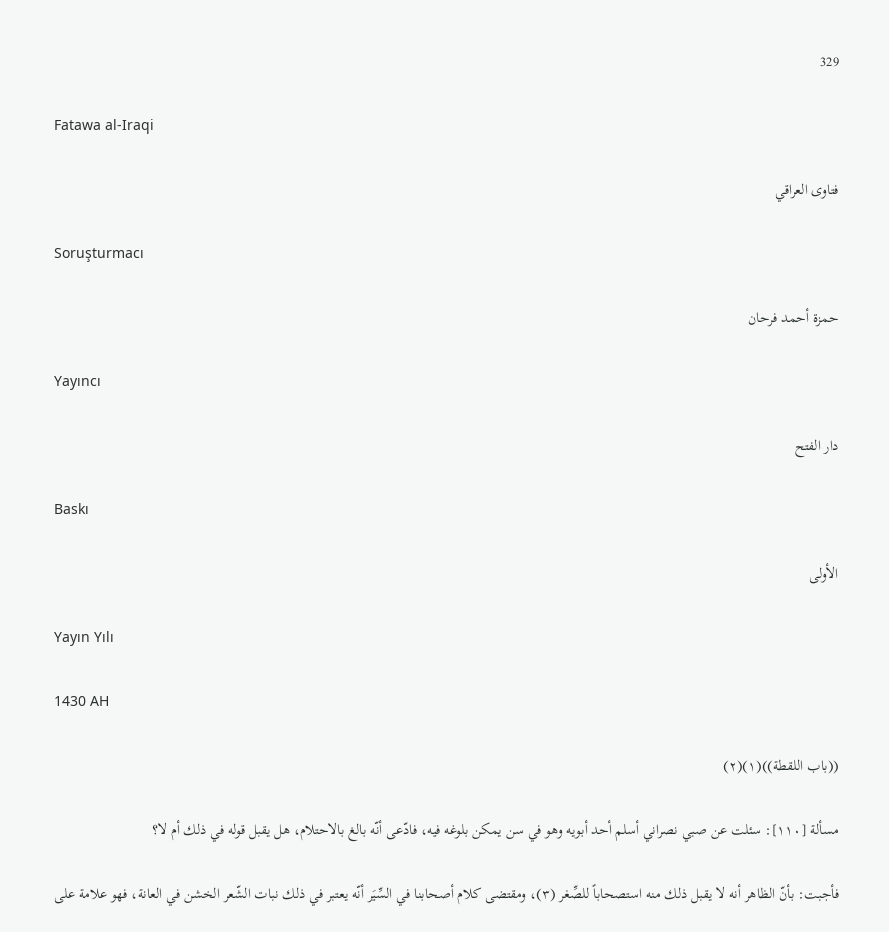329

Fatawa al-Iraqi

فتاوى العراقي

Soruşturmacı

حمزة أحمد فرحان

Yayıncı

دار الفتح

Baskı

الأولى

Yayın Yılı

1430 AH

((باب اللقطة))(١)(٢)

مسألة [١١٠]: سئلت عن صبي نصراني أسلم أحد أبويه وهو في سن يمكن بلوغه فيه، فادّعى أنّه بالغ بالاحتلام، هل يقبل قوله في ذلك أم لا؟

فأجبت: بأنّ الظاهر أنه لا يقبل ذلك منه استصحاباً للصِّغر (٣)، ومقتضى كلام أصحابنا في السِّيَر أنّه يعتبر في ذلك نبات الشّعر الخشن في العانة، فهو علامة على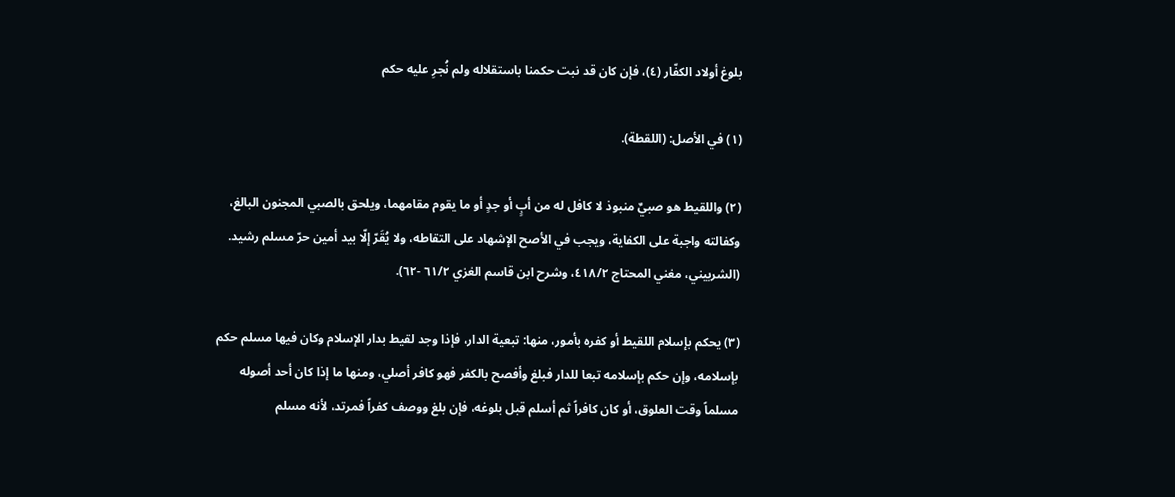بلوغ أولاد الكفّار (٤)، فإن كان قد نبت حكمنا باستقلاله ولم نُجرِ عليه حكم

(١) في الأصل: (اللقطة).

(٢) واللقيط هو صبيٌ منبوذ لا كافل له من أبٍ أو جدٍ أو ما يقوم مقامهما، ويلحق بالصبي المجنون البالغ، وكفالته واجبة على الكفاية، ويجب في الأصح الإشهاد على التقاطه، ولا يُقَرّ إلّا بيد أمين حرّ مسلم رشيد. (الشربيني، مغني المحتاج ٤١٨/٢، وشرح ابن قاسم الغزي ٦١/٢ -٦٢).

(٣) يحكم بإسلام اللقيط أو كفره بأمور، منها: تبعية الدار، فإذا وجد لقيط بدار الإسلام وكان فيها مسلم حکم بإسلامه، وإن حكم بإسلامه تبعا للدار فبلغ وأفصح بالكفر فهو كافر أصلي، ومنها ما إذا كان أحد أصوله مسلماً وقت العلوق، أو كان كافراً ثم أسلم قبل بلوغه، فإن بلغ ووصف كفراً فمرتد، لأنه مسلم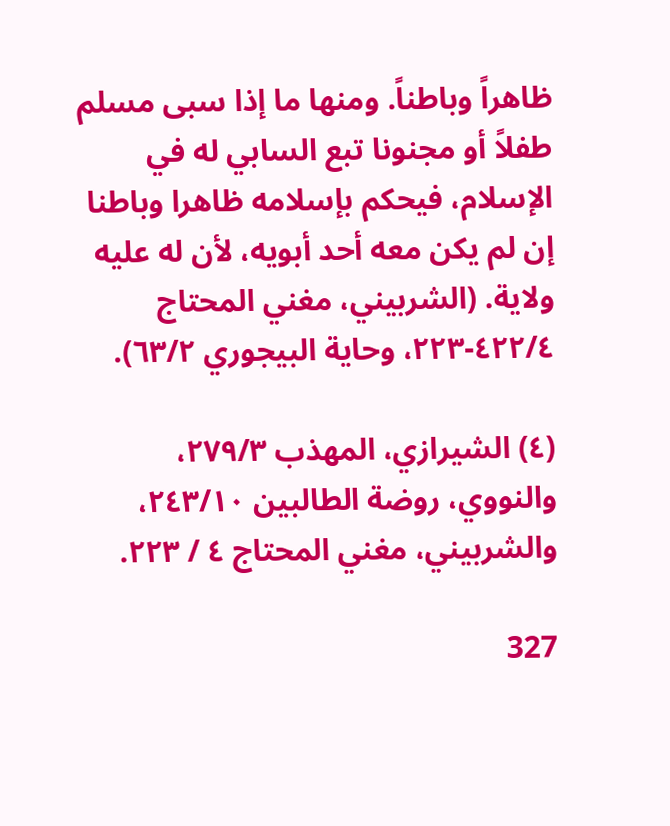ظاهراً وباطناً. ومنها ما إذا سبی مسلم طفلاً أو مجنونا تبع السابي له في الإسلام، فيحكم بإسلامه ظاهرا وباطنا إن لم يكن معه أحد أبويه، لأن له عليه ولاية. (الشربيني، مغني المحتاج ٤٢٢/٤-٢٢٣، وحاية البيجوري ٦٣/٢).

(٤) الشيرازي، المهذب ٢٧٩/٣، والنووي، روضة الطالبين ٢٤٣/١٠، والشربيني، مغني المحتاج ٤ / ٢٢٣.

327